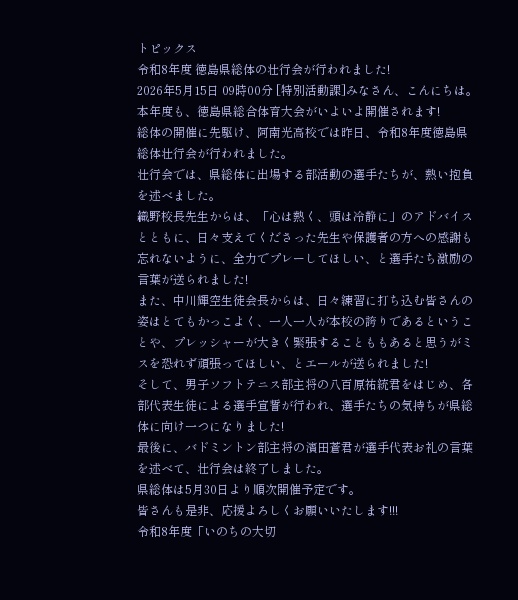トピックス
令和8年度 徳島県総体の壮行会が行われました!
2026年5月15日 09時00分 [特別活動課]みなさん、こんにちは。
本年度も、徳島県総合体育大会がいよいよ開催されます!
総体の開催に先駆け、阿南光高校では昨日、令和8年度徳島県総体壮行会が行われました。
壮行会では、県総体に出場する部活動の選手たちが、熱い抱負を述べました。
織野校長先生からは、「心は熱く、頭は冷静に」のアドバイスとともに、日々支えてくださった先生や保護者の方への感謝も忘れないように、全力でプレーしてほしい、と選手たち激励の言葉が送られました!
また、中川輝空生徒会長からは、日々練習に打ち込む皆さんの姿はとてもかっこよく、一人一人が本校の誇りであるということや、プレッシャーが大きく緊張することももあると思うがミスを恐れず頑張ってほしい、とエールが送られました!
そして、男子ソフトテニス部主将の八百原祐統君をはじめ、各部代表生徒による選手宣誓が行われ、選手たちの気持ちが県総体に向け一つになりました!
最後に、バドミントン部主将の濱田蒼君が選手代表お礼の言葉を述べて、壮行会は終了しました。
県総体は5月30日より順次開催予定です。
皆さんも是非、応援よろしくお願いいたします!!!
令和8年度「いのちの大切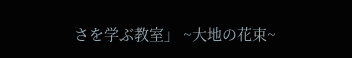さを学ぶ教室」 ~大地の花束~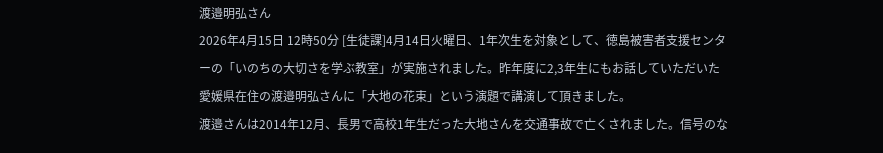渡邉明弘さん
2026年4月15日 12時50分 [生徒課]4月14日火曜日、1年次生を対象として、徳島被害者支援センターの「いのちの大切さを学ぶ教室」が実施されました。昨年度に2,3年生にもお話していただいた愛媛県在住の渡邉明弘さんに「大地の花束」という演題で講演して頂きました。
渡邉さんは2014年12月、長男で高校1年生だった大地さんを交通事故で亡くされました。信号のな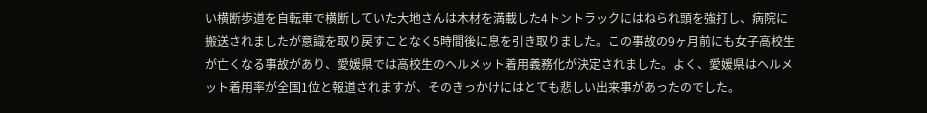い横断歩道を自転車で横断していた大地さんは木材を満載した4トントラックにはねられ頭を強打し、病院に搬送されましたが意識を取り戻すことなく5時間後に息を引き取りました。この事故の9ヶ月前にも女子高校生が亡くなる事故があり、愛媛県では高校生のヘルメット着用義務化が決定されました。よく、愛媛県はヘルメット着用率が全国1位と報道されますが、そのきっかけにはとても悲しい出来事があったのでした。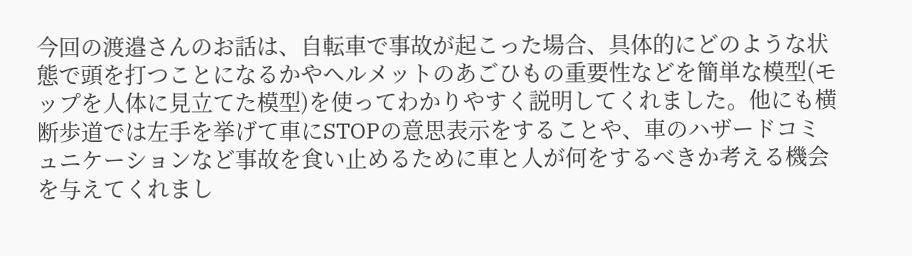今回の渡邉さんのお話は、自転車で事故が起こった場合、具体的にどのような状態で頭を打つことになるかやヘルメットのあごひもの重要性などを簡単な模型(モップを人体に見立てた模型)を使ってわかりやすく説明してくれました。他にも横断歩道では左手を挙げて車にSTOPの意思表示をすることや、車のハザードコミュニケーションなど事故を食い止めるために車と人が何をするべきか考える機会を与えてくれまし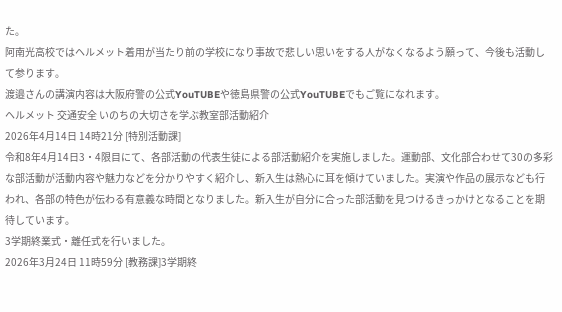た。
阿南光高校ではヘルメット着用が当たり前の学校になり事故で悲しい思いをする人がなくなるよう願って、今後も活動して参ります。
渡邉さんの講演内容は大阪府警の公式YouTUBEや徳島県警の公式YouTUBEでもご覧になれます。
ヘルメット 交通安全 いのちの大切さを学ぶ教室部活動紹介
2026年4月14日 14時21分 [特別活動課]
令和8年4月14日3・4限目にて、各部活動の代表生徒による部活動紹介を実施しました。運動部、文化部合わせて30の多彩な部活動が活動内容や魅力などを分かりやすく紹介し、新入生は熱心に耳を傾けていました。実演や作品の展示なども行われ、各部の特色が伝わる有意義な時間となりました。新入生が自分に合った部活動を見つけるきっかけとなることを期待しています。
3学期終業式・離任式を行いました。
2026年3月24日 11時59分 [教務課]3学期終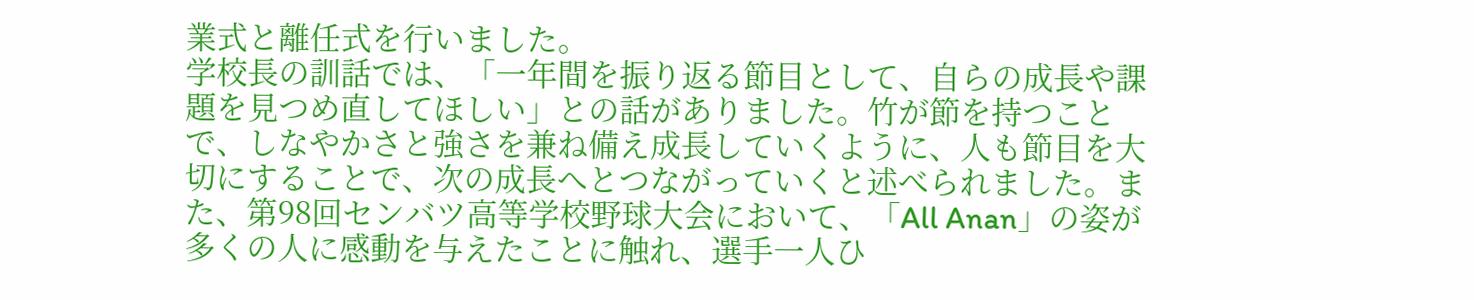業式と離任式を行いました。
学校長の訓話では、「一年間を振り返る節目として、自らの成長や課題を見つめ直してほしい」との話がありました。竹が節を持つことで、しなやかさと強さを兼ね備え成長していくように、人も節目を大切にすることで、次の成長へとつながっていくと述べられました。また、第98回センバツ高等学校野球大会において、「All Anan」の姿が多くの人に感動を与えたことに触れ、選手一人ひ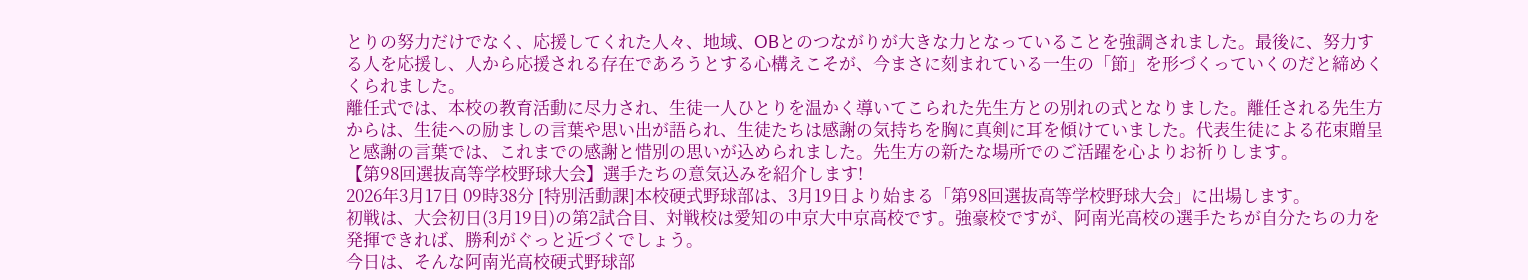とりの努力だけでなく、応援してくれた人々、地域、OBとのつながりが大きな力となっていることを強調されました。最後に、努力する人を応援し、人から応援される存在であろうとする心構えこそが、今まさに刻まれている一生の「節」を形づくっていくのだと締めくくられました。
離任式では、本校の教育活動に尽力され、生徒一人ひとりを温かく導いてこられた先生方との別れの式となりました。離任される先生方からは、生徒への励ましの言葉や思い出が語られ、生徒たちは感謝の気持ちを胸に真剣に耳を傾けていました。代表生徒による花束贈呈と感謝の言葉では、これまでの感謝と惜別の思いが込められました。先生方の新たな場所でのご活躍を心よりお祈りします。
【第98回選抜高等学校野球大会】選手たちの意気込みを紹介します!
2026年3月17日 09時38分 [特別活動課]本校硬式野球部は、3月19日より始まる「第98回選抜高等学校野球大会」に出場します。
初戦は、大会初日(3月19日)の第2試合目、対戦校は愛知の中京大中京高校です。強豪校ですが、阿南光高校の選手たちが自分たちの力を発揮できれば、勝利がぐっと近づくでしょう。
今日は、そんな阿南光高校硬式野球部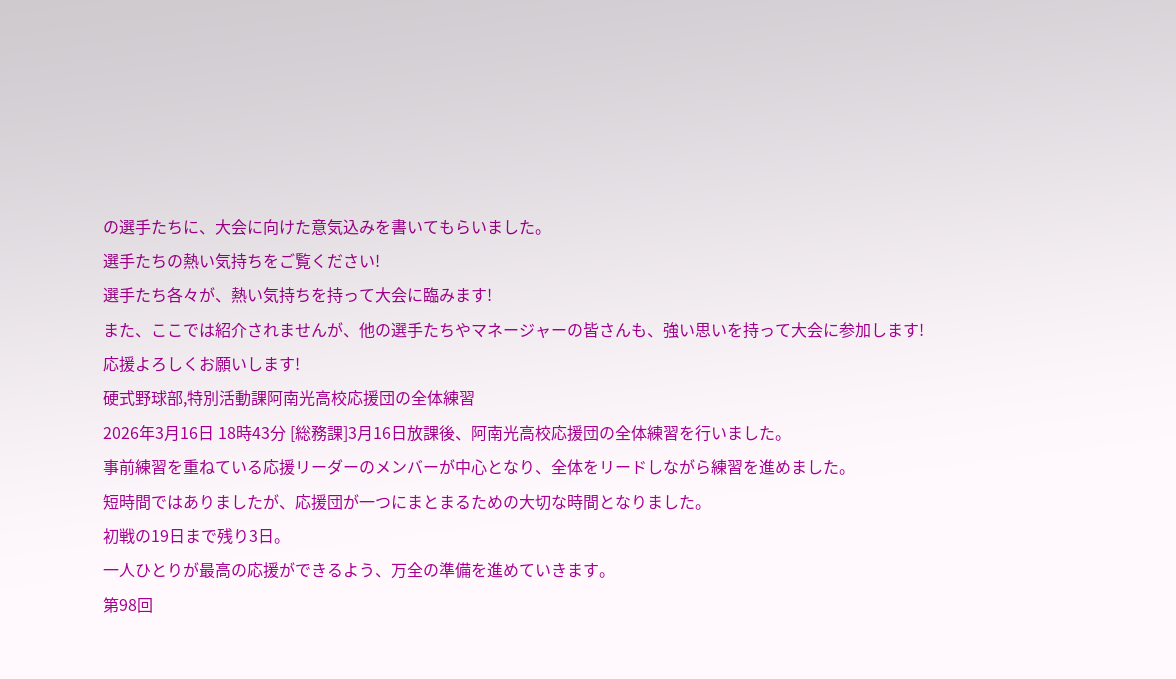の選手たちに、大会に向けた意気込みを書いてもらいました。
選手たちの熱い気持ちをご覧ください!
選手たち各々が、熱い気持ちを持って大会に臨みます!
また、ここでは紹介されませんが、他の選手たちやマネージャーの皆さんも、強い思いを持って大会に参加します!
応援よろしくお願いします!
硬式野球部,特別活動課阿南光高校応援団の全体練習
2026年3月16日 18時43分 [総務課]3月16日放課後、阿南光高校応援団の全体練習を行いました。
事前練習を重ねている応援リーダーのメンバーが中心となり、全体をリードしながら練習を進めました。
短時間ではありましたが、応援団が一つにまとまるための大切な時間となりました。
初戦の19日まで残り3日。
一人ひとりが最高の応援ができるよう、万全の準備を進めていきます。
第98回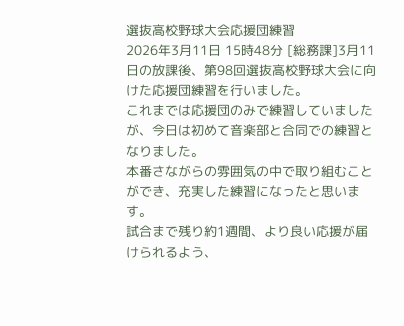選抜高校野球大会応援団練習
2026年3月11日 15時48分 [総務課]3月11日の放課後、第98回選抜高校野球大会に向けた応援団練習を行いました。
これまでは応援団のみで練習していましたが、今日は初めて音楽部と合同での練習となりました。
本番さながらの雰囲気の中で取り組むことができ、充実した練習になったと思います。
試合まで残り約1週間、より良い応援が届けられるよう、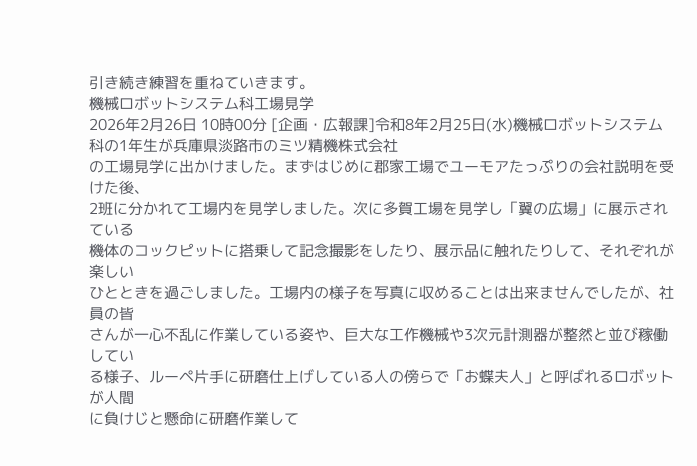引き続き練習を重ねていきます。
機械ロボットシステム科工場見学
2026年2月26日 10時00分 [企画・広報課]令和8年2月25日(水)機械ロボットシステム科の1年生が兵庫県淡路市のミツ精機株式会社
の工場見学に出かけました。まずはじめに郡家工場でユーモアたっぷりの会社説明を受けた後、
2班に分かれて工場内を見学しました。次に多賀工場を見学し「翼の広場」に展示されている
機体のコックピットに搭乗して記念撮影をしたり、展示品に触れたりして、それぞれが楽しい
ひとときを過ごしました。工場内の様子を写真に収めることは出来ませんでしたが、社員の皆
さんが一心不乱に作業している姿や、巨大な工作機械や3次元計測器が整然と並び稼働してい
る様子、ルーペ片手に研磨仕上げしている人の傍らで「お蝶夫人」と呼ばれるロボットが人間
に負けじと懸命に研磨作業して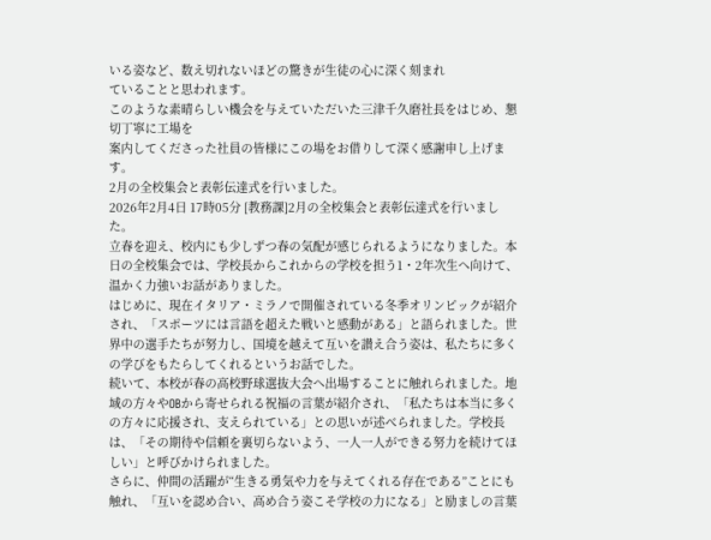いる姿など、数え切れないほどの驚きが生徒の心に深く刻まれ
ていることと思われます。
このような素晴らしい機会を与えていただいた三津千久磨社長をはじめ、懇切丁寧に工場を
案内してくださった社員の皆様にこの場をお借りして深く感謝申し上げます。
2月の全校集会と表彰伝達式を行いました。
2026年2月4日 17時05分 [教務課]2月の全校集会と表彰伝達式を行いました。
立春を迎え、校内にも少しずつ春の気配が感じられるようになりました。本日の全校集会では、学校長からこれからの学校を担う1・2年次生へ向けて、温かく力強いお話がありました。
はじめに、現在イタリア・ミラノで開催されている冬季オリンピックが紹介され、「スポーツには言語を超えた戦いと感動がある」と語られました。世界中の選手たちが努力し、国境を越えて互いを讃え合う姿は、私たちに多くの学びをもたらしてくれるというお話でした。
続いて、本校が春の高校野球選抜大会へ出場することに触れられました。地域の方々やOBから寄せられる祝福の言葉が紹介され、「私たちは本当に多くの方々に応援され、支えられている」との思いが述べられました。学校長は、「その期待や信頼を裏切らないよう、一人一人ができる努力を続けてほしい」と呼びかけられました。
さらに、仲間の活躍が“生きる勇気や力を与えてくれる存在である”ことにも触れ、「互いを認め合い、高め合う姿こそ学校の力になる」と励ましの言葉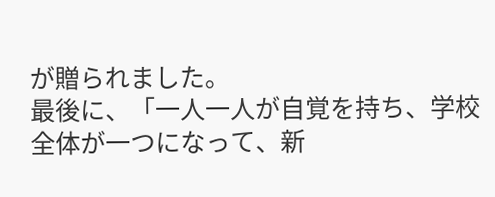が贈られました。
最後に、「一人一人が自覚を持ち、学校全体が一つになって、新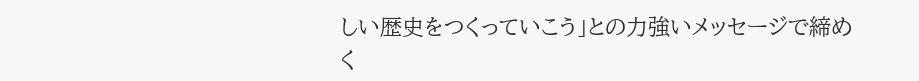しい歴史をつくっていこう」との力強いメッセージで締めく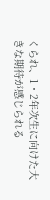くられ、1・2年次生に向けた大きな期待が感じられる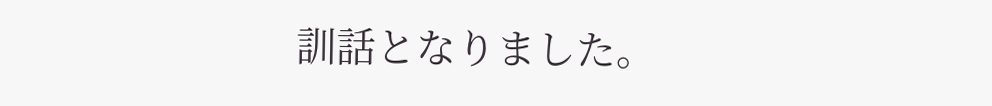訓話となりました。